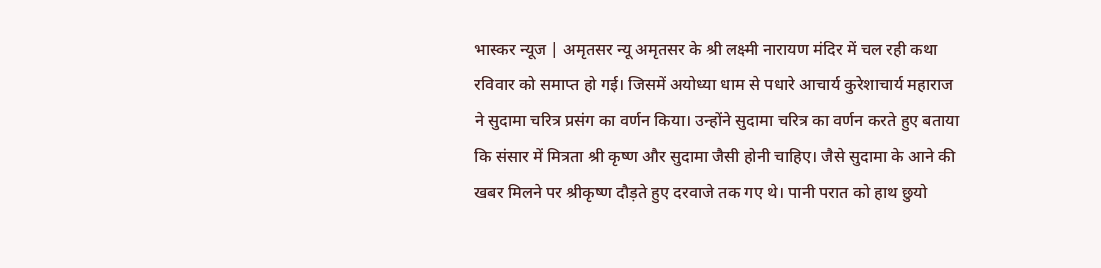भास्कर न्यूज | अमृतसर न्यू अमृतसर के श्री लक्ष्मी नारायण मंदिर में चल रही कथा रविवार को समाप्त हो गई। जिसमें अयोध्या धाम से पधारे आचार्य कुरेशाचार्य महाराज ने सुदामा चरित्र प्रसंग का वर्णन किया। उन्होंने सुदामा चरित्र का वर्णन करते हुए बताया कि संसार में मित्रता श्री कृष्ण और सुदामा जैसी होनी चाहिए। जैसे सुदामा के आने की खबर मिलने पर श्रीकृष्ण दौड़ते हुए दरवाजे तक गए थे। पानी परात को हाथ छुयो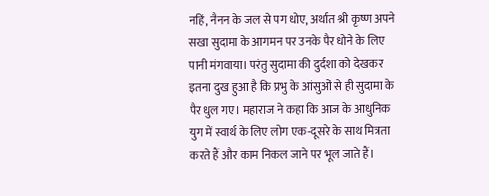नहिं, नैनन के जल से पग धोए, अर्थात श्री कृष्ण अपने सखा सुदामा के आगमन पर उनके पैर धोने के लिए पानी मंगवाया। परंतु सुदामा की दुर्दशा को देखकर इतना दुख हुआ है कि प्रभु के आंसुओं से ही सुदामा के पैर धुल गए। महाराज ने कहा कि आज के आधुनिक युग में स्वार्थ के लिए लोग एक-दूसरे के साथ मित्रता करते हैं और काम निकल जाने पर भूल जाते हैं।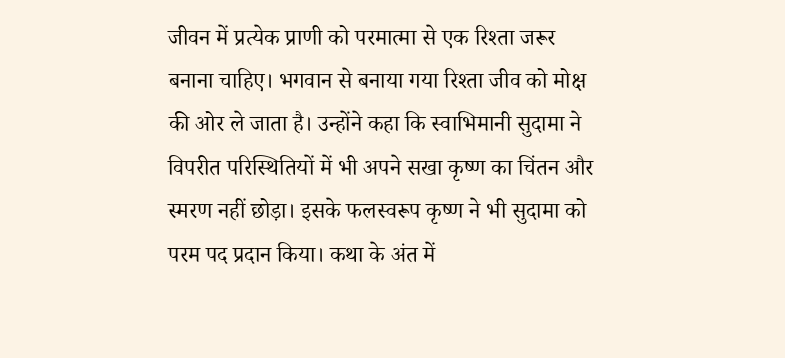जीवन में प्रत्येक प्राणी को परमात्मा से एक रिश्ता जरूर बनाना चाहिए। भगवान से बनाया गया रिश्ता जीव को मोक्ष की ओर ले जाता है। उन्होंने कहा कि स्वाभिमानी सुदामा ने विपरीत परिस्थितियों में भी अपने सखा कृष्ण का चिंतन और स्मरण नहीं छोड़ा। इसके फलस्वरूप कृष्ण ने भी सुदामा को परम पद प्रदान किया। कथा के अंत में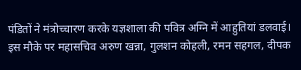पंडितों ने मंत्रोच्चारण करके यज्ञशाला की पवित्र अग्नि में आहुतियां डलवाई। इस मौके पर महासचिव अरुण खन्ना, गुलशन कोहली, रमन सहगल, दीपक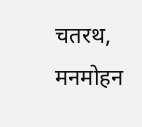चतरथ, मनमोहन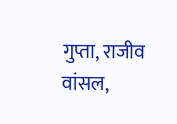गुप्ता, राजीव वांसल,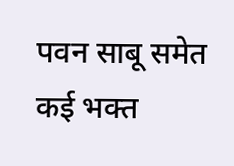पवन साबू समेत कई भक्त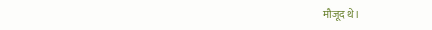मौजूद थे।